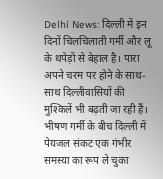Delhi News: दिल्ली में इन दिनों चिलचिलाती गर्मी और लू के थपेड़ों से बेहाल है। पारा अपने चरम पर होने के साथ-साथ दिल्लीवासियों की मुश्किलें भी बढ़ती जा रही हैं। भीषण गर्मी के बीच दिल्ली में पेयजल संकट एक गंभीर समस्या का रूप ले चुका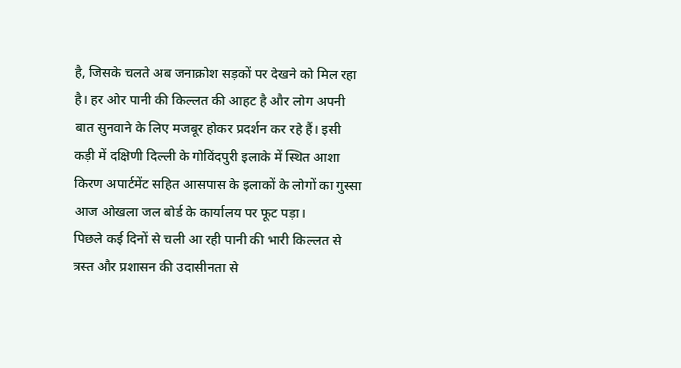है, जिसके चलते अब जनाक्रोश सड़कों पर देखने को मिल रहा है। हर ओर पानी की किल्लत की आहट है और लोग अपनी बात सुनवाने के लिए मजबूर होकर प्रदर्शन कर रहे हैं। इसी कड़ी में दक्षिणी दिल्ली के गोविंदपुरी इलाके में स्थित आशा किरण अपार्टमेंट सहित आसपास के इलाकों के लोगों का गुस्सा आज ओखला जल बोर्ड के कार्यालय पर फूट पड़ा।
पिछले कई दिनों से चली आ रही पानी की भारी किल्लत से त्रस्त और प्रशासन की उदासीनता से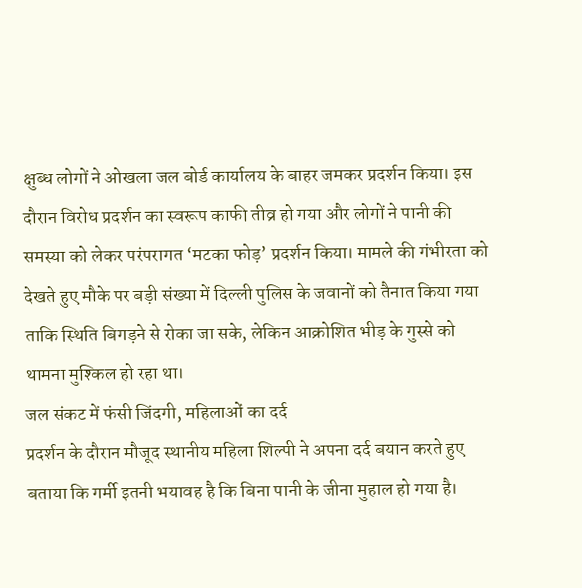क्षुब्ध लोगों ने ओखला जल बोर्ड कार्यालय के बाहर जमकर प्रदर्शन किया। इस दौरान विरोध प्रदर्शन का स्वरूप काफी तीव्र हो गया और लोगों ने पानी की समस्या को लेकर परंपरागत ‘मटका फोड़’ प्रदर्शन किया। मामले की गंभीरता को देखते हुए मौके पर बड़ी संख्या में दिल्ली पुलिस के जवानों को तैनात किया गया ताकि स्थिति बिगड़ने से रोका जा सके, लेकिन आक्रोशित भीड़ के गुस्से को थामना मुश्किल हो रहा था।
जल संकट में फंसी जिंदगी, महिलाओं का दर्द
प्रदर्शन के दौरान मौजूद स्थानीय महिला शिल्पी ने अपना दर्द बयान करते हुए बताया कि गर्मी इतनी भयावह है कि बिना पानी के जीना मुहाल हो गया है।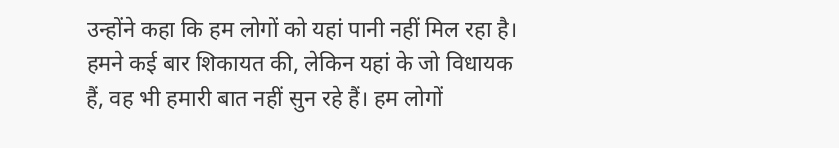उन्होंने कहा कि हम लोगों को यहां पानी नहीं मिल रहा है। हमने कई बार शिकायत की, लेकिन यहां के जो विधायक हैं, वह भी हमारी बात नहीं सुन रहे हैं। हम लोगों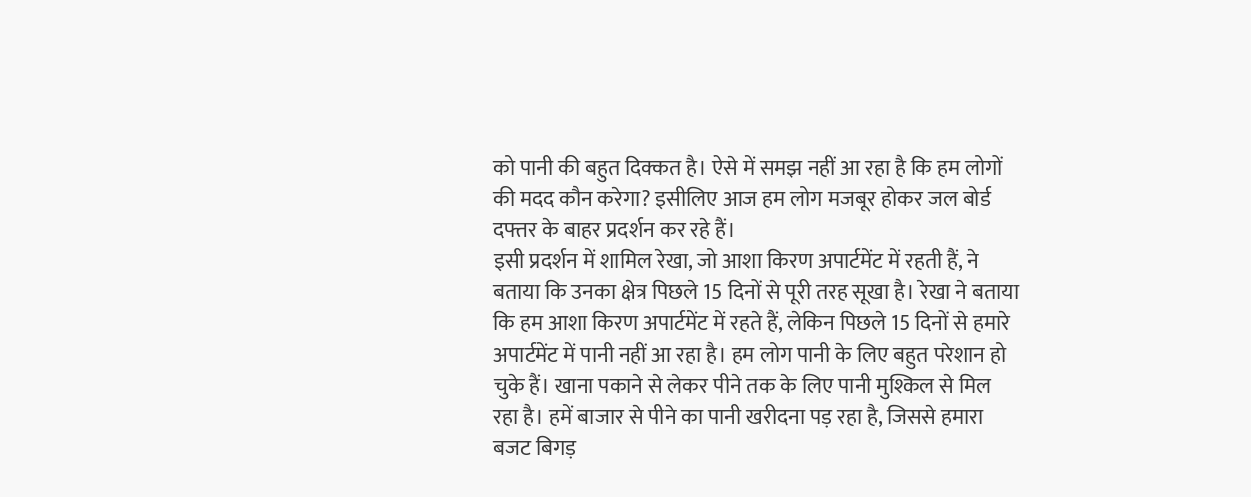को पानी की बहुत दिक्कत है। ऐसे में समझ नहीं आ रहा है कि हम लोगों की मदद कौन करेगा? इसीलिए आज हम लोग मजबूर होकर जल बोर्ड दफ्तर के बाहर प्रदर्शन कर रहे हैं।
इसी प्रदर्शन में शामिल रेखा, जो आशा किरण अपार्टमेंट में रहती हैं, ने बताया कि उनका क्षेत्र पिछले 15 दिनों से पूरी तरह सूखा है। रेखा ने बताया कि हम आशा किरण अपार्टमेंट में रहते हैं, लेकिन पिछले 15 दिनों से हमारे अपार्टमेंट में पानी नहीं आ रहा है। हम लोग पानी के लिए बहुत परेशान हो चुके हैं। खाना पकाने से लेकर पीने तक के लिए पानी मुश्किल से मिल रहा है। हमें बाजार से पीने का पानी खरीदना पड़ रहा है, जिससे हमारा बजट बिगड़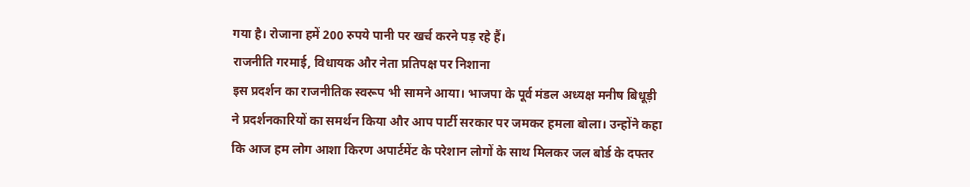गया है। रोजाना हमें 200 रुपये पानी पर खर्च करने पड़ रहे हैं।
राजनीति गरमाई, विधायक और नेता प्रतिपक्ष पर निशाना
इस प्रदर्शन का राजनीतिक स्वरूप भी सामने आया। भाजपा के पूर्व मंडल अध्यक्ष मनीष बिधूड़ी ने प्रदर्शनकारियों का समर्थन किया और आप पार्टी सरकार पर जमकर हमला बोला। उन्होंने कहा कि आज हम लोग आशा किरण अपार्टमेंट के परेशान लोगों के साथ मिलकर जल बोर्ड के दफ्तर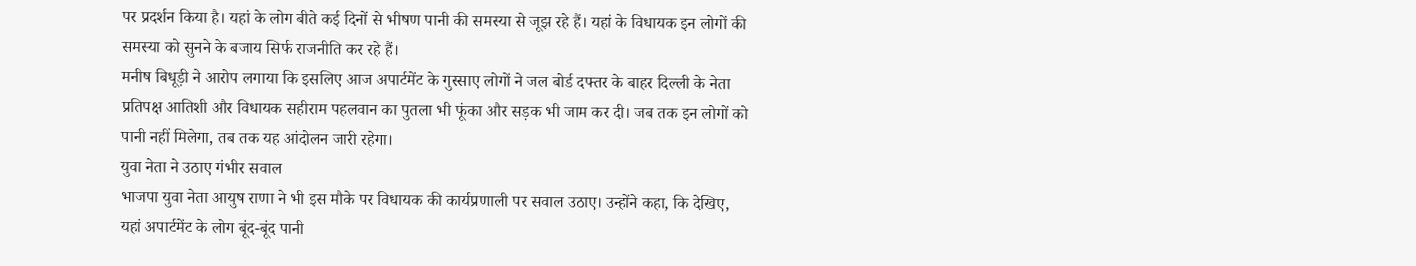पर प्रदर्शन किया है। यहां के लोग बीते कई दिनों से भीषण पानी की समस्या से जूझ रहे हैं। यहां के विधायक इन लोगों की समस्या को सुनने के बजाय सिर्फ राजनीति कर रहे हैं।
मनीष बिधूड़ी ने आरोप लगाया कि इसलिए आज अपार्टमेंट के गुस्साए लोगों ने जल बोर्ड दफ्तर के बाहर दिल्ली के नेता प्रतिपक्ष आतिशी और विधायक सहीराम पहलवान का पुतला भी फूंका और सड़क भी जाम कर दी। जब तक इन लोगों को पानी नहीं मिलेगा, तब तक यह आंदोलन जारी रहेगा।
युवा नेता ने उठाए गंभीर सवाल
भाजपा युवा नेता आयुष राणा ने भी इस मौके पर विधायक की कार्यप्रणाली पर सवाल उठाए। उन्होंने कहा, कि देखिए, यहां अपार्टमेंट के लोग बूंद-बूंद पानी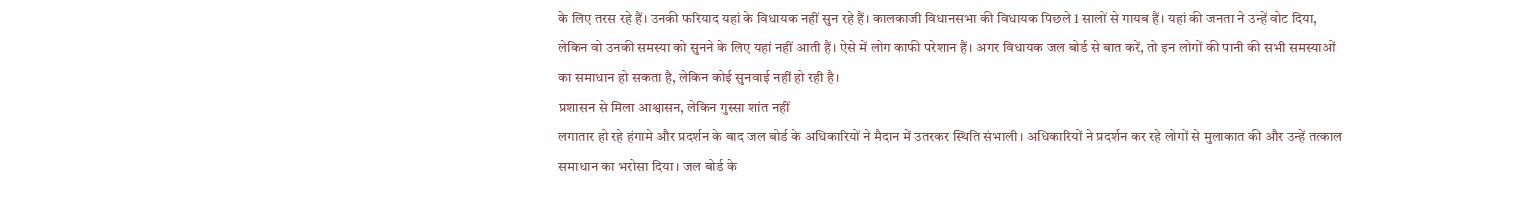के लिए तरस रहे हैं। उनकी फरियाद यहां के विधायक नहीं सुन रहे हैं। कालकाजी विधानसभा की विधायक पिछले 1 सालों से गायब हैं। यहां की जनता ने उन्हें वोट दिया, लेकिन वो उनकी समस्या को सुनने के लिए यहां नहीं आती हैं। ऐसे में लोग काफी परेशान हैं। अगर विधायक जल बोर्ड से बात करें, तो इन लोगों की पानी की सभी समस्याओं का समाधान हो सकता है, लेकिन कोई सुनवाई नहीं हो रही है।
प्रशासन से मिला आश्वासन, लेकिन गुस्सा शांत नहीं
लगातार हो रहे हंगामे और प्रदर्शन के बाद जल बोर्ड के अधिकारियों ने मैदान में उतरकर स्थिति संभाली। अधिकारियों ने प्रदर्शन कर रहे लोगों से मुलाकात की और उन्हें तत्काल समाधान का भरोसा दिया। जल बोर्ड के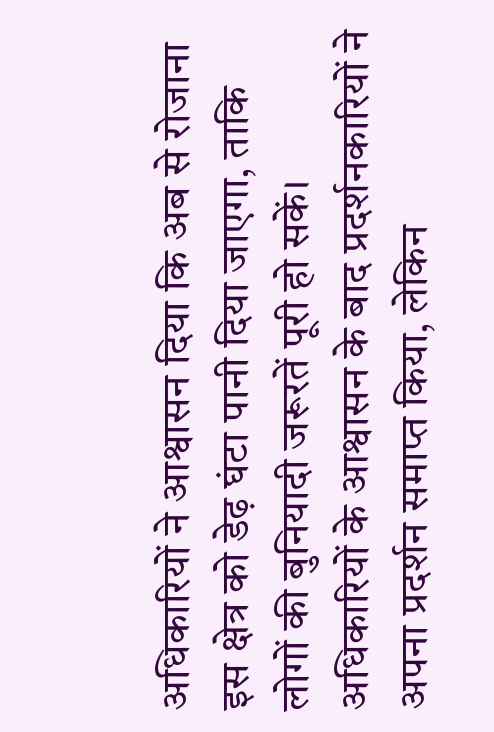अधिकारियों ने आश्वासन दिया कि अब से रोजाना इस क्षेत्र को डेढ़ घंटा पानी दिया जाएगा, ताकि लोगों की बुनियादी जरूरतें पूरी हो सकें।
अधिकारियों के आश्वासन के बाद प्रदर्शनकारियों ने अपना प्रदर्शन समाप्त किया, लेकिन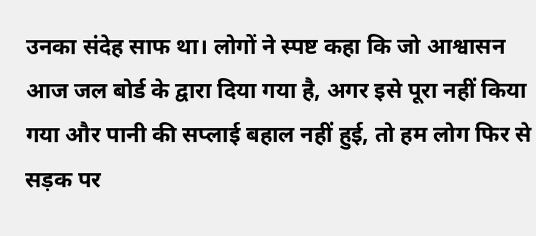उनका संदेह साफ था। लोगों ने स्पष्ट कहा कि जो आश्वासन आज जल बोर्ड के द्वारा दिया गया है, अगर इसे पूरा नहीं किया गया और पानी की सप्लाई बहाल नहीं हुई, तो हम लोग फिर से सड़क पर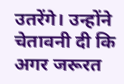उतरेंगे। उन्होंने चेतावनी दी कि अगर जरूरत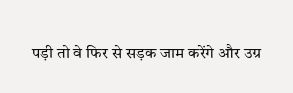पड़ी तो वे फिर से सड़क जाम करेंगे और उग्र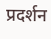प्रदर्शन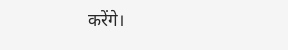करेंगे।